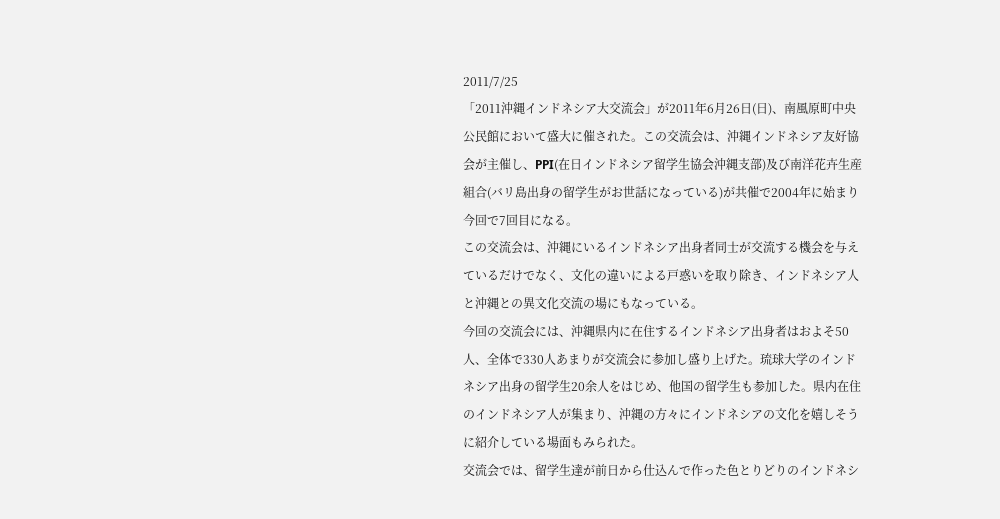2011/7/25
「2011沖縄インドネシア大交流会」が2011年6月26日(日)、南風原町中央公民館において盛大に催された。この交流会は、沖縄インドネシア友好協会が主催し、PPI(在日インドネシア留学生協会沖縄支部)及び南洋花卉生産組合(バリ島出身の留学生がお世話になっている)が共催で2004年に始まり今回で7回目になる。
この交流会は、沖縄にいるインドネシア出身者同士が交流する機会を与えているだけでなく、文化の違いによる戸惑いを取り除き、インドネシア人と沖縄との異文化交流の場にもなっている。
今回の交流会には、沖縄県内に在住するインドネシア出身者はおよそ50人、全体で330人あまりが交流会に参加し盛り上げた。琉球大学のインドネシア出身の留学生20余人をはじめ、他国の留学生も参加した。県内在住のインドネシア人が集まり、沖縄の方々にインドネシアの文化を嬉しそうに紹介している場面もみられた。
交流会では、留学生達が前日から仕込んで作った色とりどりのインドネシ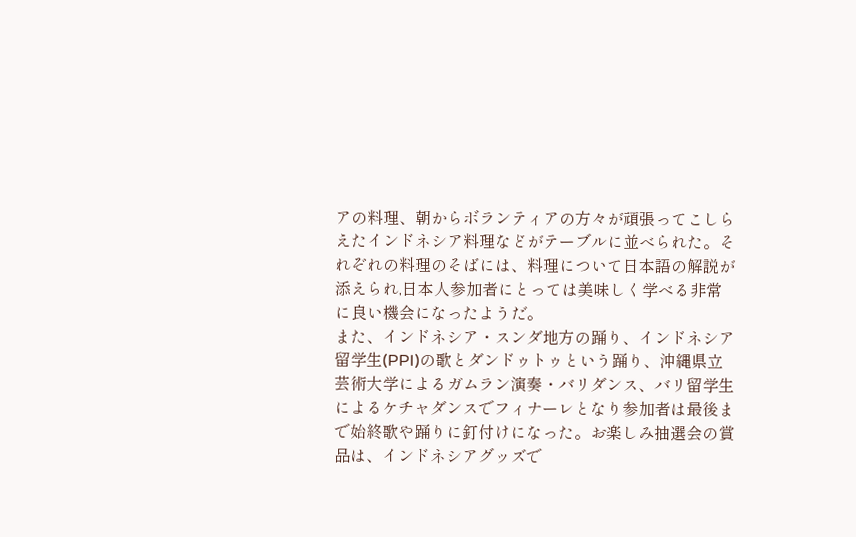アの料理、朝からボランティアの方々が頑張ってこしらえたインドネシア料理などがテーブルに並べられた。それぞれの料理のそばには、料理について日本語の解説が添えられ,日本人参加者にとっては美味しく学べる非常に良い機会になったようだ。
また、インドネシア・スンダ地方の踊り、インドネシア留学生(PPI)の歌とダンドゥトゥという踊り、沖縄県立芸術大学によるガムラン演奏・バリダンス、バリ留学生によるケチャダンスでフィナーレとなり参加者は最後まで始終歌や踊りに釘付けになった。お楽しみ抽選会の賞品は、インドネシアグッズで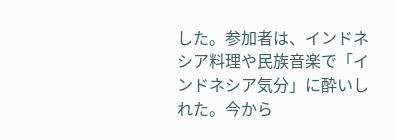した。参加者は、インドネシア料理や民族音楽で「インドネシア気分」に酔いしれた。今から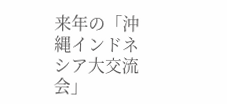来年の「沖縄インドネシア大交流会」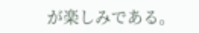が楽しみである。